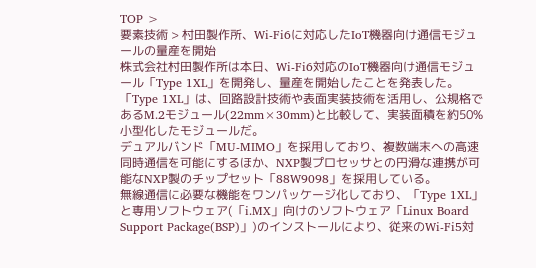TOP >
要素技術 > 村田製作所、Wi-Fi6に対応したIoT機器向け通信モジュールの量産を開始
株式会社村田製作所は本日、Wi-Fi6対応のIoT機器向け通信モジュール「Type 1XL」を開発し、量産を開始したことを発表した。
「Type 1XL」は、回路設計技術や表面実装技術を活用し、公規格であるM.2モジュール(22mm×30mm)と比較して、実装面積を約50%小型化したモジュールだ。
デュアルバンド「MU-MIMO」を採用しており、複数端末への高速同時通信を可能にするほか、NXP製プロセッサとの円滑な連携が可能なNXP製のチップセット「88W9098」を採用している。
無線通信に必要な機能をワンパッケージ化しており、「Type 1XL」と専用ソフトウェア(「i.MX」向けのソフトウェア「Linux Board Support Package(BSP)」)のインストールにより、従来のWi-Fi5対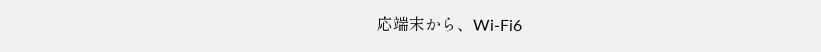応端末から、Wi-Fi6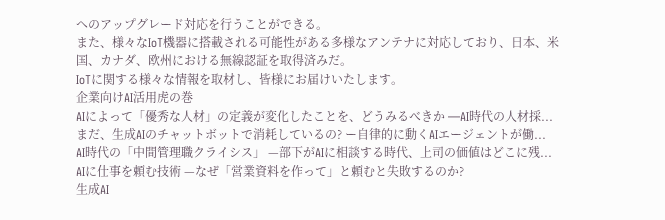へのアップグレード対応を行うことができる。
また、様々なIoT機器に搭載される可能性がある多様なアンテナに対応しており、日本、米国、カナダ、欧州における無線認証を取得済みだ。
IoTに関する様々な情報を取材し、皆様にお届けいたします。
企業向けAI活用虎の巻
AIによって「優秀な人材」の定義が変化したことを、どうみるべきか —AI時代の人材採...
まだ、生成AIのチャットボットで消耗しているの? ー自律的に動くAIエージェントが働...
AI時代の「中間管理職クライシス」 —部下がAIに相談する時代、上司の価値はどこに残...
AIに仕事を頼む技術 —なぜ「営業資料を作って」と頼むと失敗するのか?
生成AI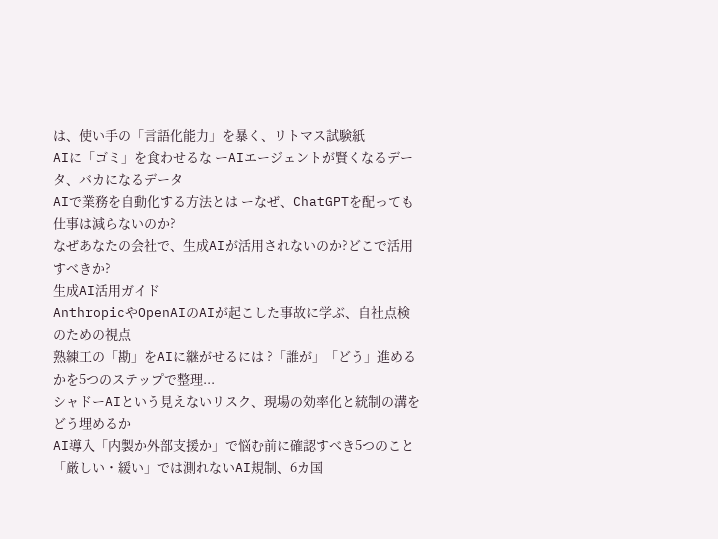は、使い手の「言語化能力」を暴く、リトマス試験紙
AIに「ゴミ」を食わせるな ーAIエージェントが賢くなるデータ、バカになるデータ
AIで業務を自動化する方法とは ーなぜ、ChatGPTを配っても仕事は減らないのか?
なぜあなたの会社で、生成AIが活用されないのか?どこで活用すべきか?
生成AI活用ガイド
AnthropicやOpenAIのAIが起こした事故に学ぶ、自社点検のための視点
熟練工の「勘」をAIに継がせるには ?「誰が」「どう」進めるかを5つのステップで整理...
シャドーAIという見えないリスク、現場の効率化と統制の溝をどう埋めるか
AI導入「内製か外部支援か」で悩む前に確認すべき5つのこと
「厳しい・緩い」では測れないAI規制、6カ国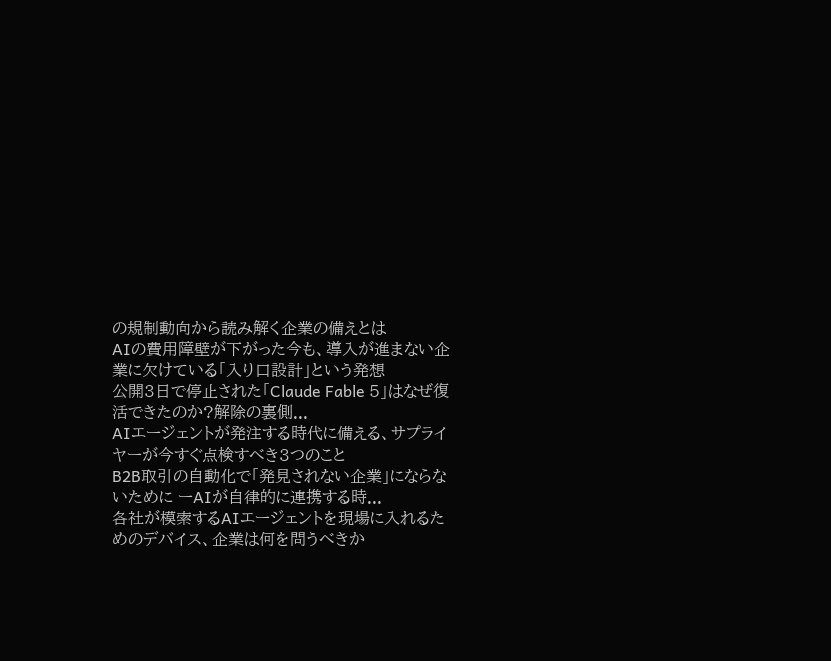の規制動向から読み解く企業の備えとは
AIの費用障壁が下がった今も、導入が進まない企業に欠けている「入り口設計」という発想
公開3日で停止された「Claude Fable 5」はなぜ復活できたのか?解除の裏側...
AIエージェントが発注する時代に備える、サプライヤーが今すぐ点検すべき3つのこと
B2B取引の自動化で「発見されない企業」にならないために ーAIが自律的に連携する時...
各社が模索するAIエージェントを現場に入れるためのデバイス、企業は何を問うべきか